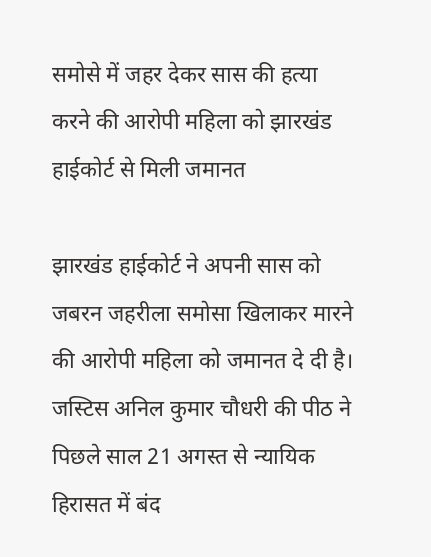समोसे में जहर देकर सास की हत्या करने की आरोपी महिला को झारखंड हाईकोर्ट से मिली जमानत

झारखंड हाईकोर्ट ने अपनी सास को जबरन जहरीला समोसा खिलाकर मारने की आरोपी महिला को जमानत दे दी है। जस्टिस अनिल कुमार चौधरी की पीठ ने पिछले साल 21 अगस्त से न्यायिक हिरासत में बंद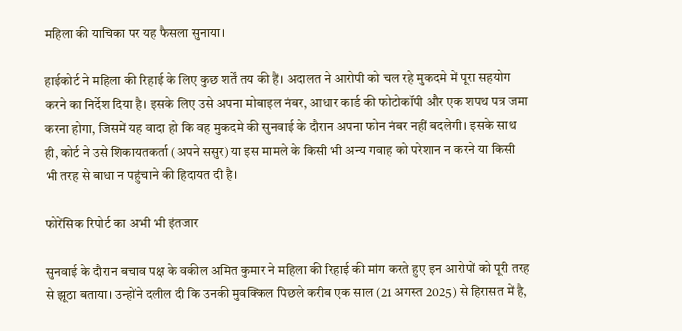महिला की याचिका पर यह फैसला सुनाया।

हाईकोर्ट ने महिला की रिहाई के लिए कुछ शर्तें तय की हैं। अदालत ने आरोपी को चल रहे मुकदमे में पूरा सहयोग करने का निर्देश दिया है। इसके लिए उसे अपना मोबाइल नंबर, आधार कार्ड की फोटोकॉपी और एक शपथ पत्र जमा करना होगा, जिसमें यह वादा हो कि वह मुकदमे की सुनवाई के दौरान अपना फोन नंबर नहीं बदलेगी। इसके साथ ही, कोर्ट ने उसे शिकायतकर्ता (अपने ससुर) या इस मामले के किसी भी अन्य गवाह को परेशान न करने या किसी भी तरह से बाधा न पहुंचाने की हिदायत दी है।

फोरेंसिक रिपोर्ट का अभी भी इंतजार

सुनवाई के दौरान बचाव पक्ष के वकील अमित कुमार ने महिला की रिहाई की मांग करते हुए इन आरोपों को पूरी तरह से झूठा बताया। उन्होंने दलील दी कि उनकी मुवक्किल पिछले करीब एक साल (21 अगस्त 2025) से हिरासत में है,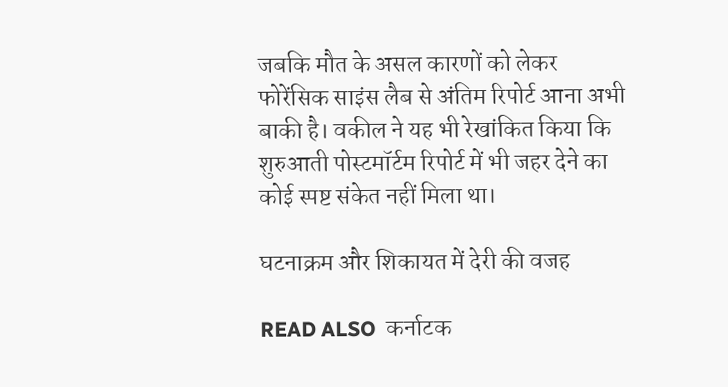जबकि मौत के असल कारणों को लेकर फोरेंसिक साइंस लैब से अंतिम रिपोर्ट आना अभी बाकी है। वकील ने यह भी रेखांकित किया कि शुरुआती पोस्टमॉर्टम रिपोर्ट में भी जहर देने का कोई स्पष्ट संकेत नहीं मिला था।

घटनाक्रम और शिकायत में देरी की वजह

READ ALSO  कर्नाटक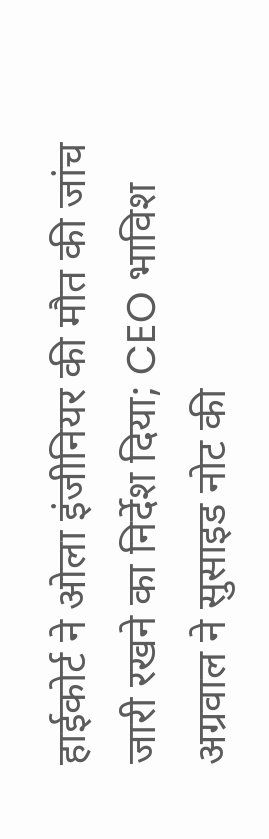हाईकोर्ट ने ओला इंजीनियर की मौत की जांच जारी रखने का निर्देश दिया; CEO भाविश अग्रवाल ने सुसाइड नोट की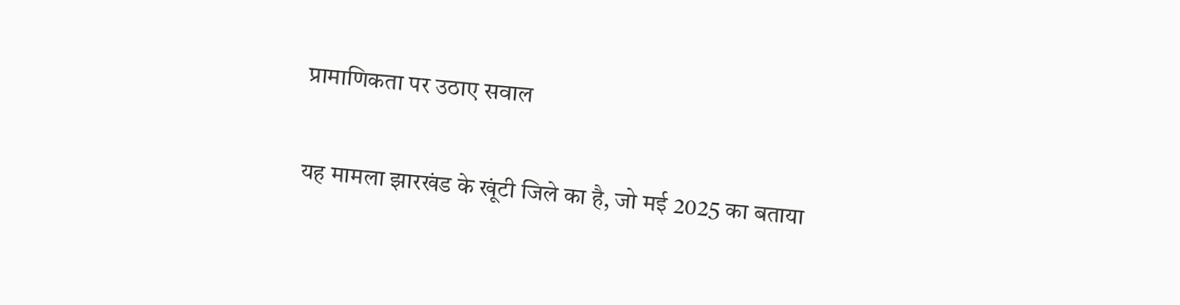प्रामाणिकता पर उठाए सवाल

यह मामला झारखंड के खूंटी जिले का है, जो मई 2025 का बताया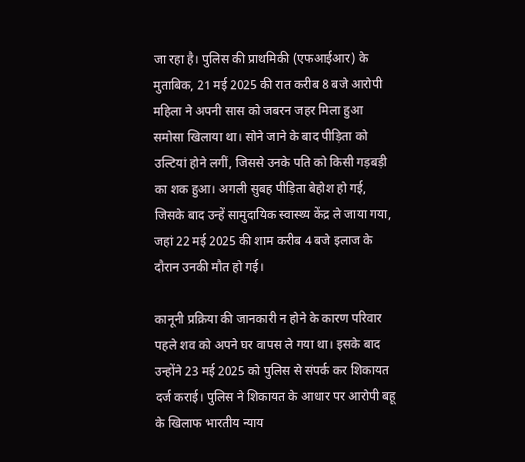जा रहा है। पुलिस की प्राथमिकी (एफआईआर) के मुताबिक, 21 मई 2025 की रात करीब 8 बजे आरोपी महिला ने अपनी सास को जबरन जहर मिला हुआ समोसा खिलाया था। सोने जाने के बाद पीड़िता को उल्टियां होने लगीं, जिससे उनके पति को किसी गड़बड़ी का शक हुआ। अगली सुबह पीड़िता बेहोश हो गई, जिसके बाद उन्हें सामुदायिक स्वास्थ्य केंद्र ले जाया गया, जहां 22 मई 2025 की शाम करीब 4 बजे इलाज के दौरान उनकी मौत हो गई।

कानूनी प्रक्रिया की जानकारी न होने के कारण परिवार पहले शव को अपने घर वापस ले गया था। इसके बाद उन्होंने 23 मई 2025 को पुलिस से संपर्क कर शिकायत दर्ज कराई। पुलिस ने शिकायत के आधार पर आरोपी बहू के खिलाफ भारतीय न्याय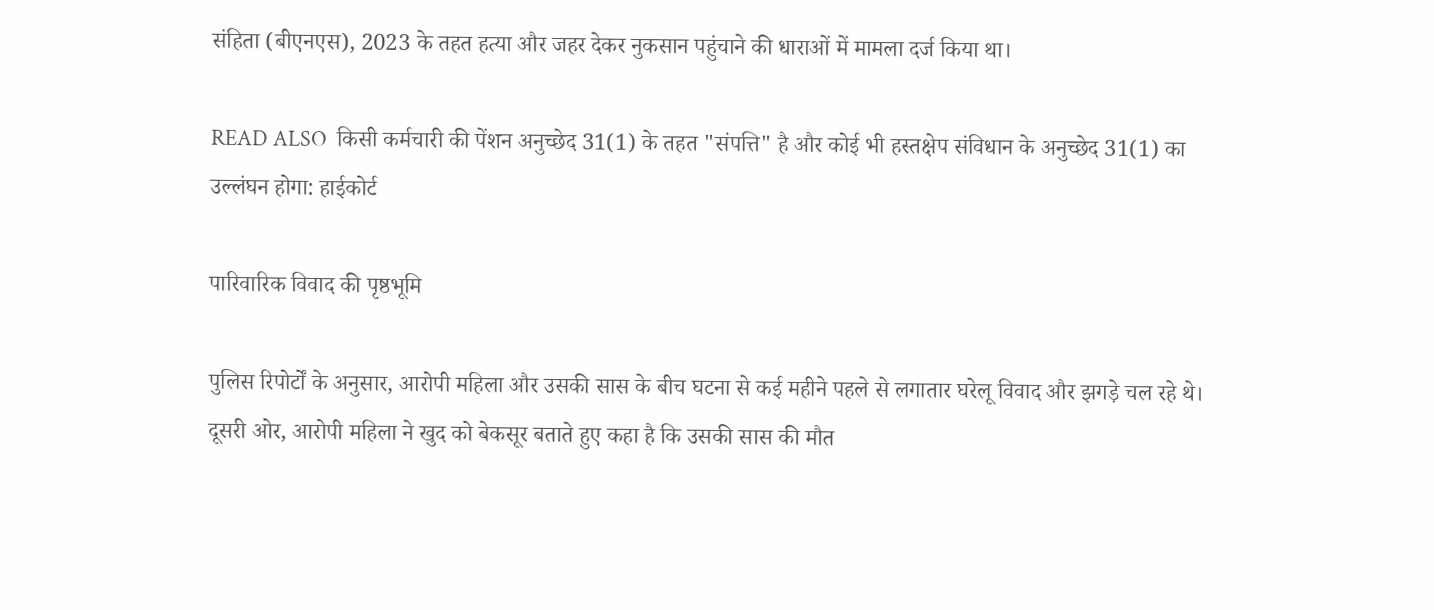संहिता (बीएनएस), 2023 के तहत हत्या और जहर देकर नुकसान पहुंचाने की धाराओं में मामला दर्ज किया था।

READ ALSO  किसी कर्मचारी की पेंशन अनुच्छेद 31(1) के तहत "संपत्ति" है और कोई भी हस्तक्षेप संविधान के अनुच्छेद 31(1) का उल्लंघन होगा: हाईकोर्ट

पारिवारिक विवाद की पृष्ठभूमि

पुलिस रिपोर्टों के अनुसार, आरोपी महिला और उसकी सास के बीच घटना से कई महीने पहले से लगातार घरेलू विवाद और झगड़े चल रहे थे। दूसरी ओर, आरोपी महिला ने खुद को बेकसूर बताते हुए कहा है कि उसकी सास की मौत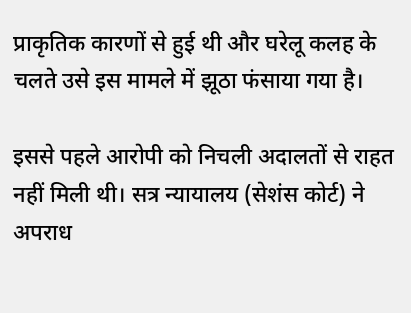प्राकृतिक कारणों से हुई थी और घरेलू कलह के चलते उसे इस मामले में झूठा फंसाया गया है।

इससे पहले आरोपी को निचली अदालतों से राहत नहीं मिली थी। सत्र न्यायालय (सेशंस कोर्ट) ने अपराध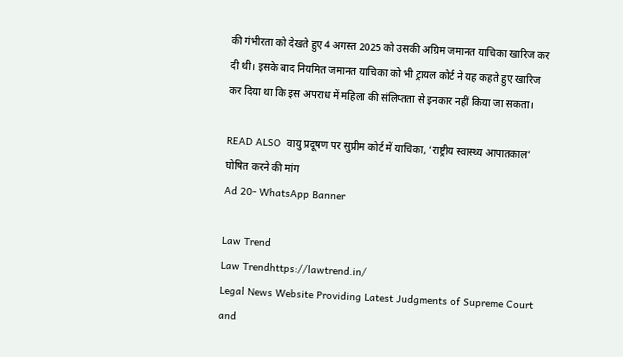की गंभीरता को देखते हुए 4 अगस्त 2025 को उसकी अग्रिम जमानत याचिका खारिज कर दी थी। इसके बाद नियमित जमानत याचिका को भी ट्रायल कोर्ट ने यह कहते हुए खारिज कर दिया था कि इस अपराध में महिला की संलिप्तता से इनकार नहीं किया जा सकता।

READ ALSO  वायु प्रदूषण पर सुप्रीम कोर्ट में याचिका, ‘राष्ट्रीय स्वास्थ्य आपातकाल’ घोषित करने की मांग
Ad 20- WhatsApp Banner

Law Trend
Law Trendhttps://lawtrend.in/
Legal News Website Providing Latest Judgments of Supreme Court and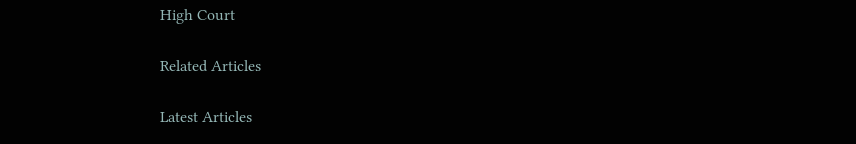High Court

Related Articles

Latest Articles